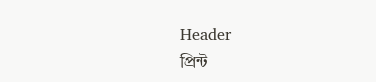Header
প্রিন্ট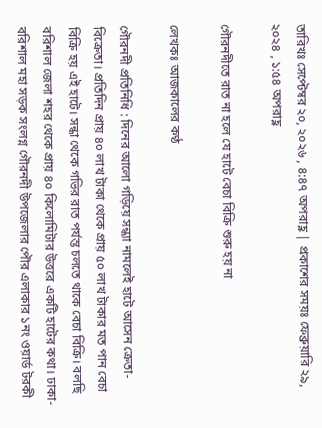তারিখঃ সেপ্টেম্বর ২০, ২০২৬ , ৪:৪৭ অপরাহ্ণ | প্রকাশের সময়ঃ ফেব্রুয়ারি ২৯, ২০২৪ , ১:৫৪ অপরাহ্ণ

গৌরনদীতে রাত না হলে যে হাটে বেচা বিক্রি শুরু হয় না

লেখকঃ আজকালের কণ্ঠ

গৌরনদী প্রতিনিধি : দিনের আলো গড়িয়ে সন্ধ্যা নামলেই হাটে আসেন ক্রেতা-বিক্রেতা। প্রতিদিন প্রায় ৪০ লাখ টাকা থেকে প্রায় ৫০ লাখ টাকার মত পান বেচা বিক্রি হয় এই হাটে। সন্ধা থেকে গভির রাত পর্যন্ত চলতে থাকে বেচা বিক্রি। বলছি বরিশাল জেলা শহর থেকে প্রায় ৪০ কিলোমিটার উত্তরে একটি হাটের কথা। ঢাকা-বরিশাল মহা সড়ক সংলগ্ন গৌরনদী উপজেলার পৌর এলাকার ১নং ওয়ার্ড টরকী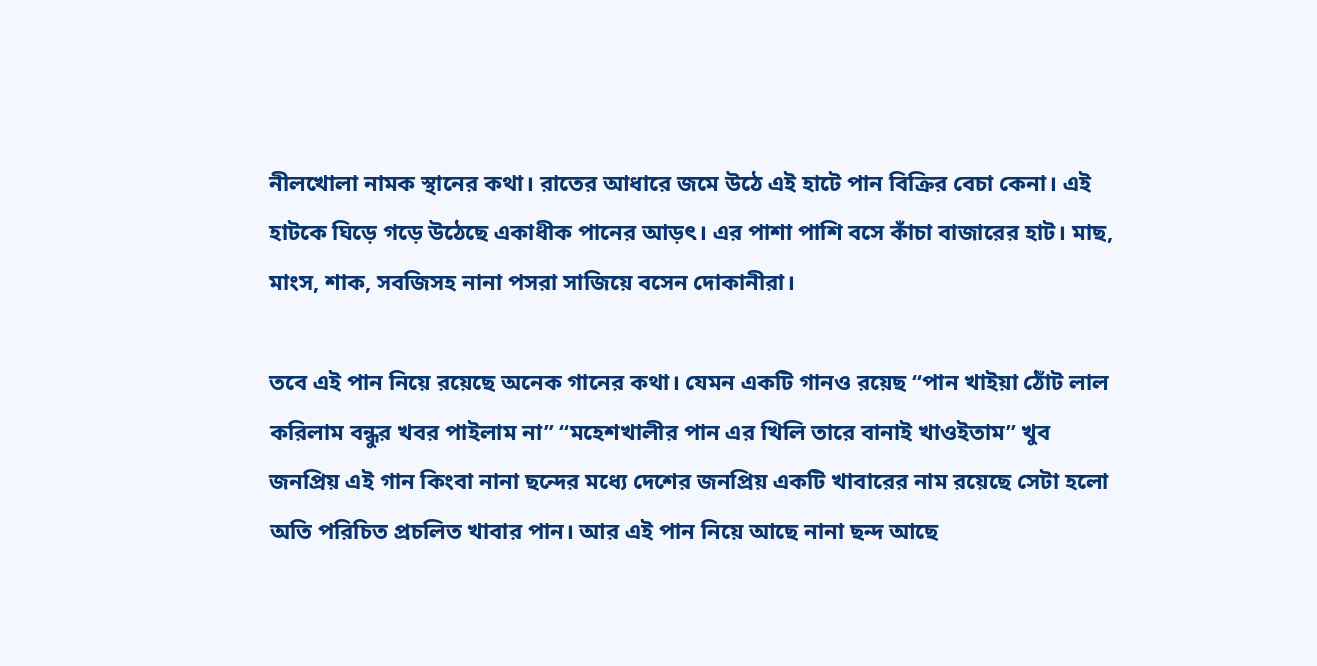নীলখোলা নামক স্থানের কথা। রাতের আধারে জমে উঠে এই হাটে পান বিক্রির বেচা কেনা। এই হাটকে ঘিড়ে গড়ে উঠেছে একাধীক পানের আড়ৎ। এর পাশা পাশি বসে কাঁচা বাজারের হাট। মাছ, মাংস, শাক, সবজিসহ নানা পসরা সাজিয়ে বসেন দোকানীরা।

তবে এই পান নিয়ে রয়েছে অনেক গানের কথা। যেমন একটি গানও রয়েছ “পান খাইয়া ঠোঁট লাল করিলাম বন্ধুর খবর পাইলাম না” “মহেশখালীর পান এর খিলি তারে বানাই খাওইতাম” খুব জনপ্রিয় এই গান কিংবা নানা ছন্দের মধ্যে দেশের জনপ্রিয় একটি খাবারের নাম রয়েছে সেটা হলো অতি পরিচিত প্রচলিত খাবার পান। আর এই পান নিয়ে আছে নানা ছন্দ আছে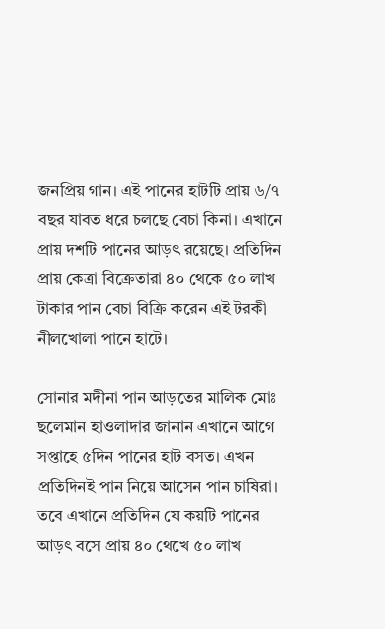জনপ্রিয় গান। এই পানের হাটটি প্রায় ৬/৭ বছর যাবত ধরে চলছে বেচা কিনা। এখানে প্রায় দশটি পানের আড়ৎ রয়েছে। প্রতিদিন প্রায় কেত্রা বিক্রেতারা ৪০ থেকে ৫০ লাখ টাকার পান বেচা বিক্রি করেন এই টরকী নীলখোলা পানে হাটে।

সোনার মদীনা পান আড়তের মালিক মোঃ ছলেমান হাওলাদার জানান এখানে আগে সপ্তাহে ৫দিন পানের হাট বসত। এখন প্রতিদিনই পান নিয়ে আসেন পান চাষিরা। তবে এখানে প্রতিদিন যে কয়টি পানের আড়ৎ বসে প্রায় ৪০ থেখে ৫০ লাখ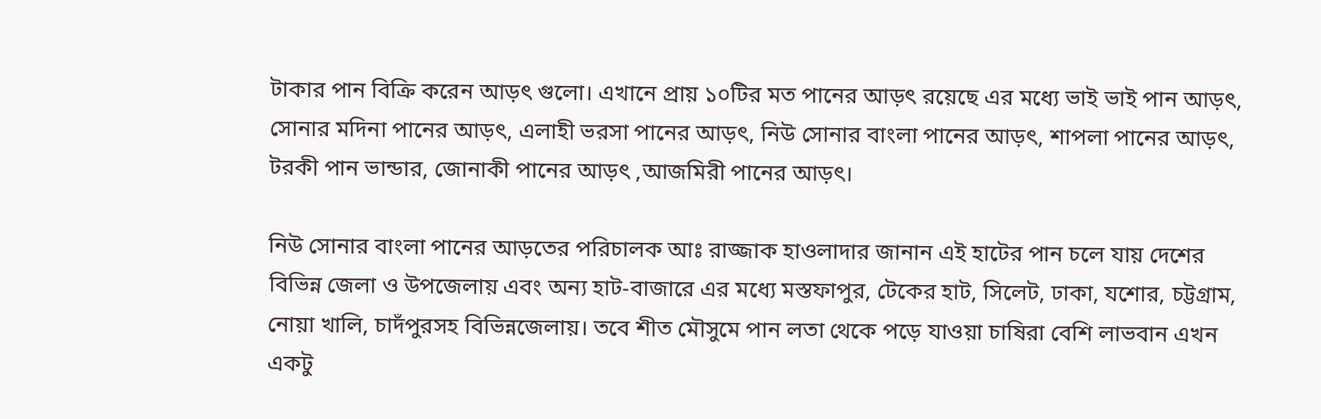টাকার পান বিক্রি করেন আড়ৎ গুলো। এখানে প্রায় ১০টির মত পানের আড়ৎ রয়েছে এর মধ্যে ভাই ভাই পান আড়ৎ, সোনার মদিনা পানের আড়ৎ, এলাহী ভরসা পানের আড়ৎ, নিউ সোনার বাংলা পানের আড়ৎ, শাপলা পানের আড়ৎ, টরকী পান ভান্ডার, জোনাকী পানের আড়ৎ ,আজমিরী পানের আড়ৎ।

নিউ সোনার বাংলা পানের আড়তের পরিচালক আঃ রাজ্জাক হাওলাদার জানান এই হাটের পান চলে যায় দেশের বিভিন্ন জেলা ও উপজেলায় এবং অন্য হাট-বাজারে এর মধ্যে মস্তফাপুর, টেকের হাট, সিলেট, ঢাকা, যশোর, চট্টগ্রাম, নোয়া খালি, চাদঁপুরসহ বিভিন্নজেলায়। তবে শীত মৌসুমে পান লতা থেকে পড়ে যাওয়া চাষিরা বেশি লাভবান এখন একটু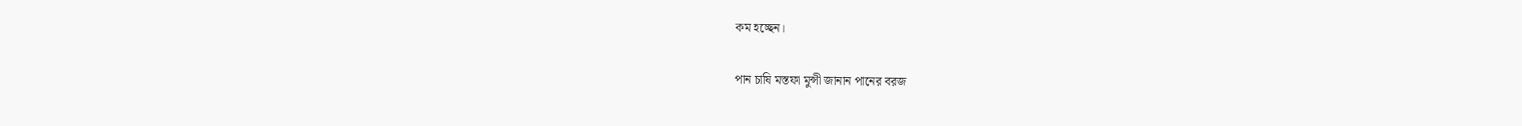কম হচ্ছেন।

পান চাষি মস্তফা মুন্সী জানান পানের বরজ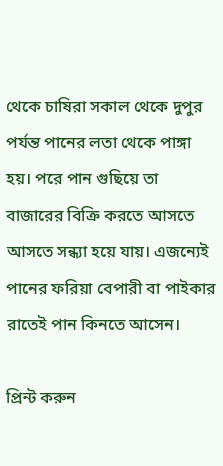থেকে চাষিরা সকাল থেকে দুপুর পর্যন্ত পানের লতা থেকে পাঙ্গা হয়। পরে পান গুছিয়ে তা বাজারের বিক্রি করতে আসতে আসতে সন্ধ্যা হয়ে যায়। এজন্যেই পানের ফরিয়া বেপারী বা পাইকার রাতেই পান কিনতে আসেন।

প্রিন্ট করুন